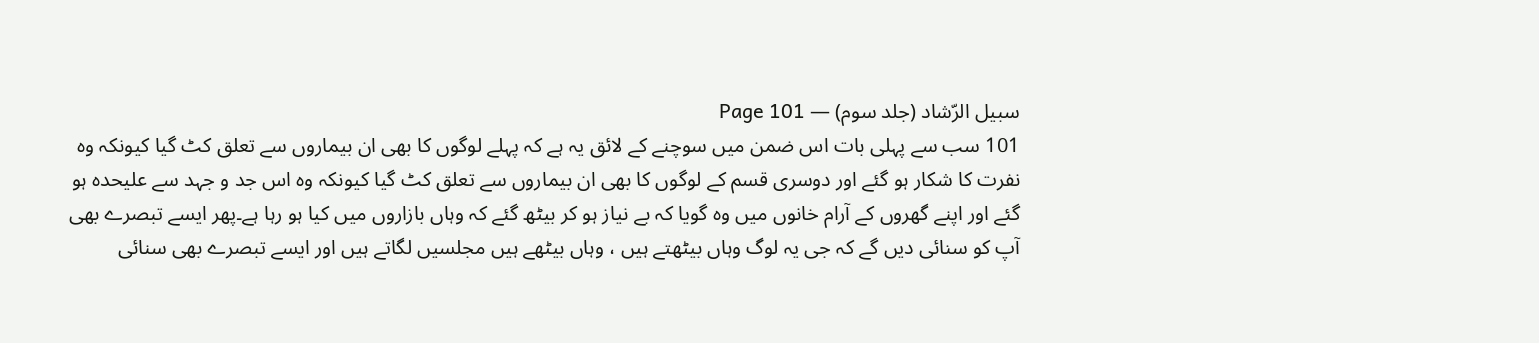سبیل الرّشاد (جلد سوم) — Page 101
101 سب سے پہلی بات اس ضمن میں سوچنے کے لائق یہ ہے کہ پہلے لوگوں کا بھی ان بیماروں سے تعلق کٹ گیا کیونکہ وہ نفرت کا شکار ہو گئے اور دوسری قسم کے لوگوں کا بھی ان بیماروں سے تعلق کٹ گیا کیونکہ وہ اس جد و جہد سے علیحدہ ہو گئے اور اپنے گھروں کے آرام خانوں میں وہ گویا کہ بے نیاز ہو کر بیٹھ گئے کہ وہاں بازاروں میں کیا ہو رہا ہے۔پھر ایسے تبصرے بھی آپ کو سنائی دیں گے کہ جی یہ لوگ وہاں بیٹھتے ہیں ، وہاں بیٹھے ہیں مجلسیں لگاتے ہیں اور ایسے تبصرے بھی سنائی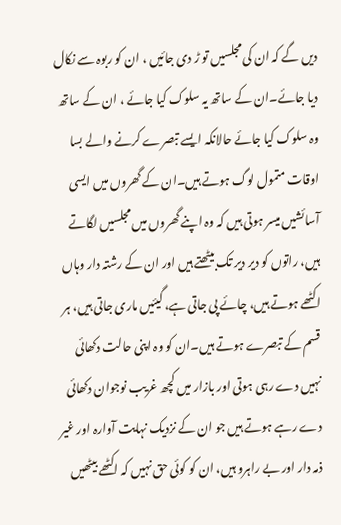دیں گے کہ ان کی مجلسیں تو ڑ دی جائیں ، ان کو ربوہ سے نکال دیا جائے۔ان کے ساتھ یہ سلوک کیا جائے ، ان کے ساتھ وہ سلوک کیا جائے حالانکہ ایسے تبصرے کرنے والے بسا اوقات متمول لوگ ہوتے ہیں۔ان کے گھروں میں ایسی آسائشیں میسر ہوتی ہیں کہ وہ اپنے گھروں میں مجلسیں لگاتے ہیں، راتوں کو دیر دیر تک بیٹھتے ہیں اور ان کے رشتہ دار وہاں اکٹھے ہوتے ہیں، چائے پی جاتی ہے، گیئیں ماری جاتی ہیں، ہر قسم کے تبصرے ہوتے ہیں۔ان کو وہ اپنی حالت دکھائی نہیں دے رہی ہوتی اور بازار میں کچھ غریب نوجوان دکھائی دے رہے ہوتے ہیں جو ان کے نزدیک نہایت آوارہ اور غیر ذمہ دار اور بے راہرو ہیں، ان کو کوئی حق نہیں کہ اکٹھے بیٹھیں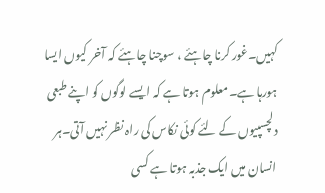کہیں۔غور کرنا چاہئے ، سوچنا چاہئے کہ آخر کیوں ایسا ہورہا ہے۔معلوم ہوتا ہے کہ ایسے لوگوں کو اپنے طبعی دلچسپیوں کے لئے کوئی نکاس کی راہ نظر نہیں آتی۔ہر انسان میں ایک جذبہ ہوتا ہے کسی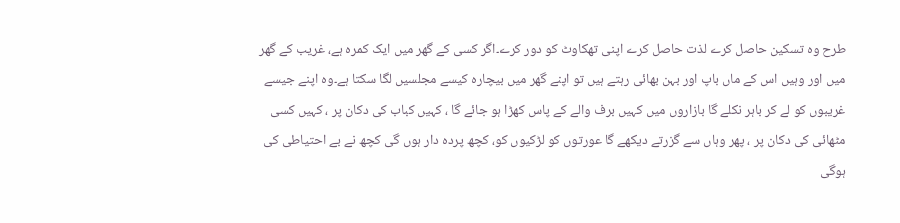طرح وہ تسکین حاصل کرے لذت حاصل کرے اپنی تھکاوٹ کو دور کرے۔اگر کسی کے گھر میں ایک کمرہ ہے، غریب کے گھر میں اور وہیں اس کے ماں باپ اور بہن بھائی رہتے ہیں تو اپنے گھر میں بیچارہ کیسے مجلسیں لگا سکتا ہے۔وہ اپنے جیسے غریبوں کو لے کر باہر نکلے گا بازاروں میں کہیں برف والے کے پاس کھڑا ہو جائے گا ، کہیں کباب کی دکان پر ، کہیں کسی مٹھائی کی دکان پر ، پھر وہاں سے گزرتے دیکھے گا عورتوں کو لڑکیوں کو، کچھ پردہ دار ہوں گی کچھ نے بے احتیاطی کی ہوگی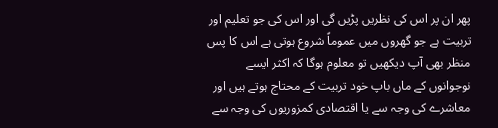پھر ان پر اس کی نظریں پڑیں گی اور اس کی جو تعلیم اور تربیت ہے جو گھروں میں عموماً شروع ہوتی ہے اس کا پس منظر بھی آپ دیکھیں تو معلوم ہوگا کہ اکثر ایسے نوجوانوں کے ماں باپ خود تربیت کے محتاج ہوتے ہیں اور معاشرے کی وجہ سے یا اقتصادی کمزوریوں کی وجہ سے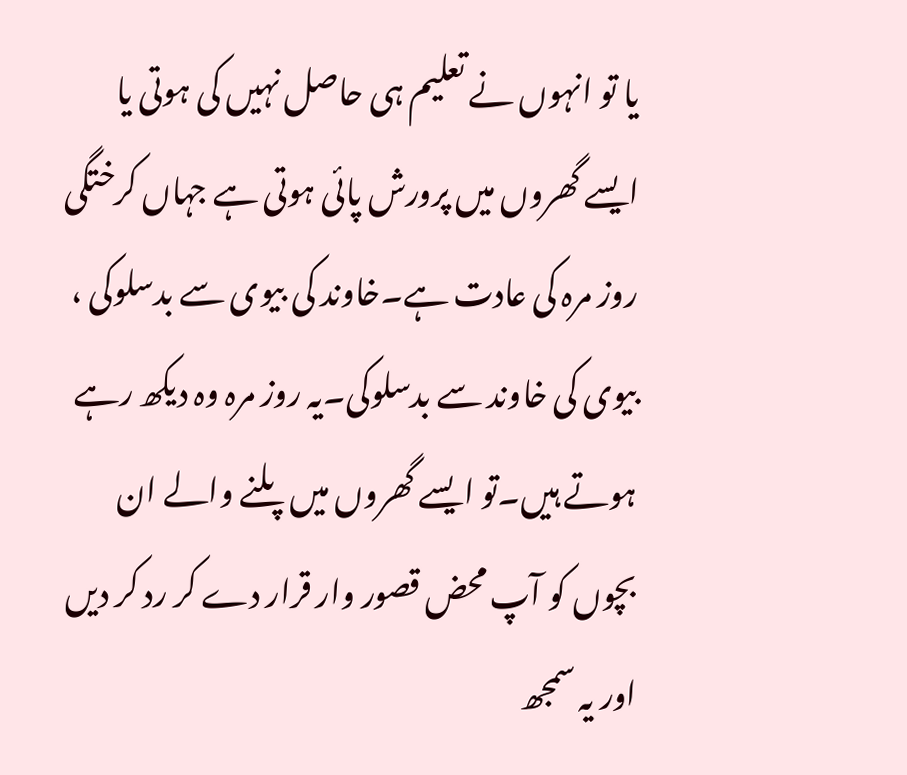یا تو انہوں نے تعلیم ہی حاصل نہیں کی ہوتی یا ایسے گھروں میں پرورش پائی ہوتی ہے جہاں کرختگی روز مرہ کی عادت ہے۔خاوند کی بیوی سے بدسلوکی ، بیوی کی خاوند سے بدسلوکی۔یہ روز مرہ وہ دیکھ رہے ہوتے ہیں۔تو ایسے گھروں میں پلنے والے ان بچوں کو آپ محض قصور وار قرار دے کر رد کر دیں اور یہ سمجھ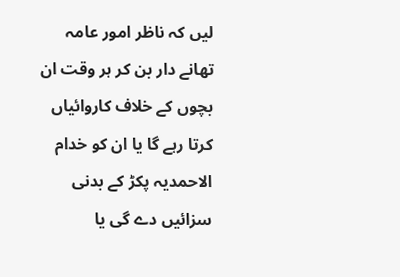لیں کہ ناظر امور عامہ تھانے دار بن کر ہر وقت ان بچوں کے خلاف کاروائیاں کرتا رہے گا یا ان کو خدام الاحمدیہ پکڑ کے بدنی سزائیں دے گی یا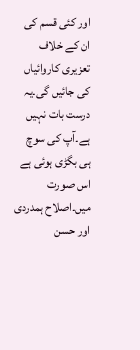اور کئی قسم کی ان کے خلاف تعزیری کاروائیاں کی جائیں گی۔یہ درست بات نہیں ہے۔آپ کی سوچ ہی بگڑی ہوئی ہے اس صورت میں۔اصلاح ہمدردی اور حسن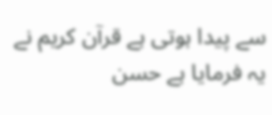سے پیدا ہوتی ہے قرآن کریم نے یہ فرمایا ہے حسن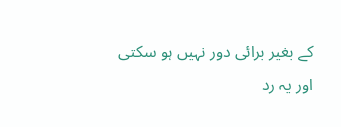کے بغیر برائی دور نہیں ہو سکتی اور یہ رد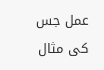عمل جس کی مثال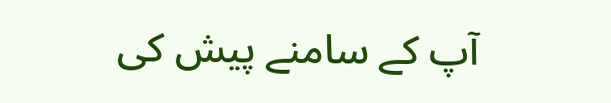آپ کے سامنے پیش کی